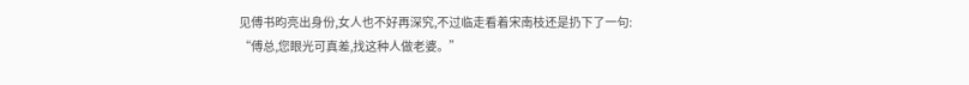见傅书昀亮出身份,女人也不好再深究,不过临走看着宋南枝还是扔下了一句:
“傅总,您眼光可真差,找这种人做老婆。”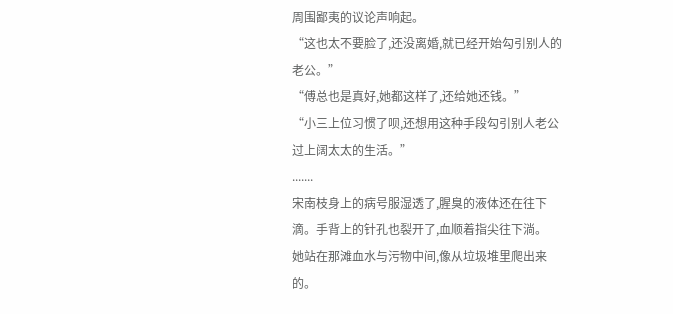周围鄙夷的议论声响起。
“这也太不要脸了,还没离婚,就已经开始勾引别人的老公。”
“傅总也是真好,她都这样了,还给她还钱。”
“小三上位习惯了呗,还想用这种手段勾引别人老公过上阔太太的生活。”
.......
宋南枝身上的病号服湿透了,腥臭的液体还在往下滴。手背上的针孔也裂开了,血顺着指尖往下淌。
她站在那滩血水与污物中间,像从垃圾堆里爬出来的。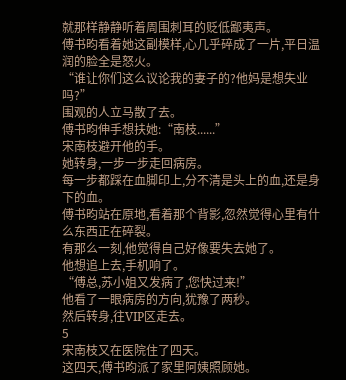就那样静静听着周围刺耳的贬低鄙夷声。
傅书昀看着她这副模样,心几乎碎成了一片,平日温润的脸全是怒火。
“谁让你们这么议论我的妻子的?他妈是想失业吗?”
围观的人立马散了去。
傅书昀伸手想扶她:“南枝......”
宋南枝避开他的手。
她转身,一步一步走回病房。
每一步都踩在血脚印上,分不清是头上的血,还是身下的血。
傅书昀站在原地,看着那个背影,忽然觉得心里有什么东西正在碎裂。
有那么一刻,他觉得自己好像要失去她了。
他想追上去,手机响了。
“傅总,苏小姐又发病了,您快过来!”
他看了一眼病房的方向,犹豫了两秒。
然后转身,往VIP区走去。
5
宋南枝又在医院住了四天。
这四天,傅书昀派了家里阿姨照顾她。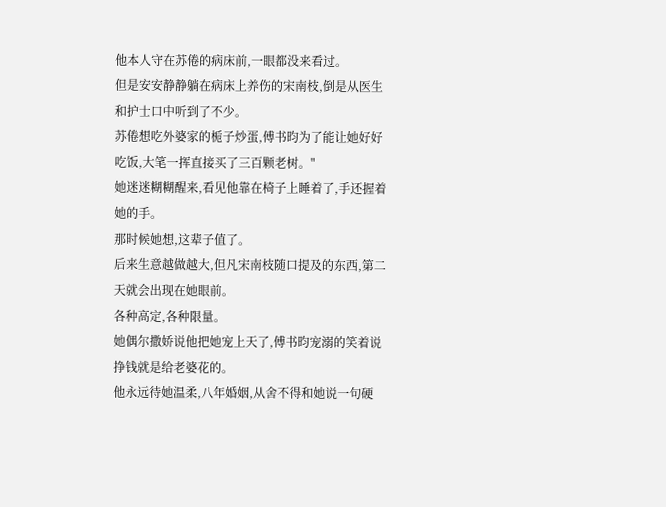他本人守在苏倦的病床前,一眼都没来看过。
但是安安静静躺在病床上养伤的宋南枝,倒是从医生和护士口中听到了不少。
苏倦想吃外婆家的栀子炒蛋,傅书昀为了能让她好好吃饭,大笔一挥直接买了三百颗老树。"
她迷迷糊糊醒来,看见他靠在椅子上睡着了,手还握着她的手。
那时候她想,这辈子值了。
后来生意越做越大,但凡宋南枝随口提及的东西,第二天就会出现在她眼前。
各种高定,各种限量。
她偶尔撒娇说他把她宠上天了,傅书昀宠溺的笑着说挣钱就是给老婆花的。
他永远待她温柔,八年婚姻,从舍不得和她说一句硬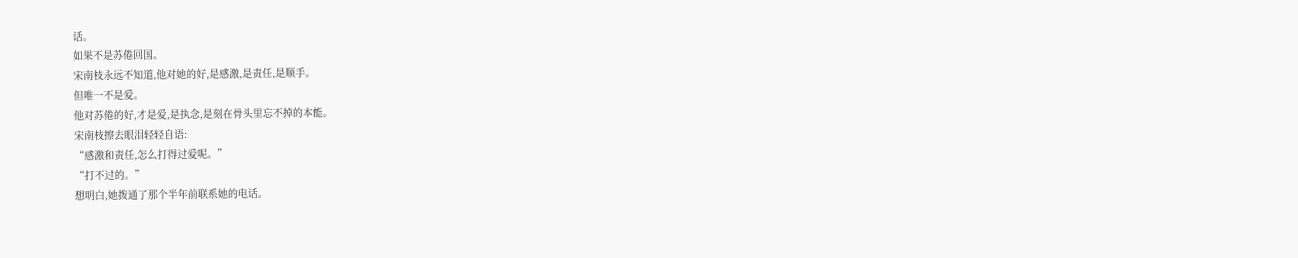话。
如果不是苏倦回国。
宋南枝永远不知道,他对她的好,是感激,是责任,是顺手。
但唯一不是爱。
他对苏倦的好,才是爱,是执念,是刻在骨头里忘不掉的本能。
宋南枝擦去眼泪轻轻自语:
“感激和责任,怎么打得过爱呢。”
“打不过的。”
想明白,她拨通了那个半年前联系她的电话。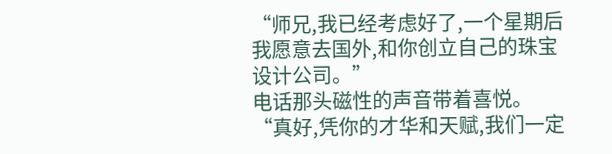“师兄,我已经考虑好了,一个星期后我愿意去国外,和你创立自己的珠宝设计公司。”
电话那头磁性的声音带着喜悦。
“真好,凭你的才华和天赋,我们一定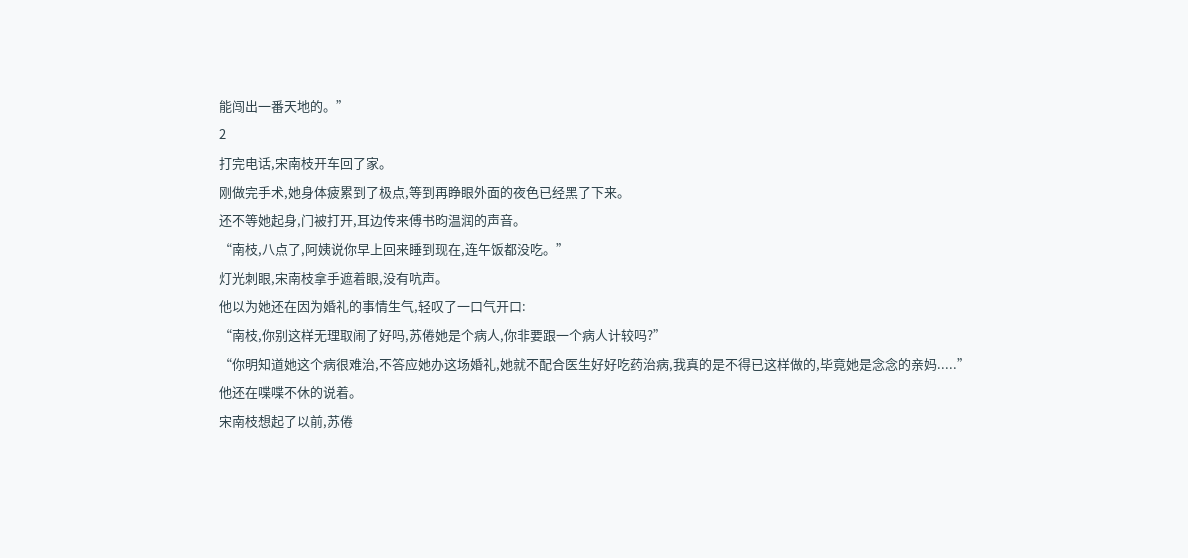能闯出一番天地的。”
2
打完电话,宋南枝开车回了家。
刚做完手术,她身体疲累到了极点,等到再睁眼外面的夜色已经黑了下来。
还不等她起身,门被打开,耳边传来傅书昀温润的声音。
“南枝,八点了,阿姨说你早上回来睡到现在,连午饭都没吃。”
灯光刺眼,宋南枝拿手遮着眼,没有吭声。
他以为她还在因为婚礼的事情生气,轻叹了一口气开口:
“南枝,你别这样无理取闹了好吗,苏倦她是个病人,你非要跟一个病人计较吗?”
“你明知道她这个病很难治,不答应她办这场婚礼,她就不配合医生好好吃药治病,我真的是不得已这样做的,毕竟她是念念的亲妈.....”
他还在喋喋不休的说着。
宋南枝想起了以前,苏倦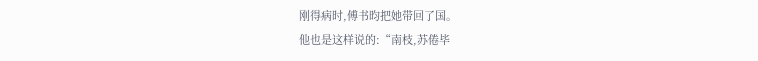刚得病时,傅书昀把她带回了国。
他也是这样说的:“南枝,苏倦毕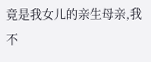竟是我女儿的亲生母亲,我不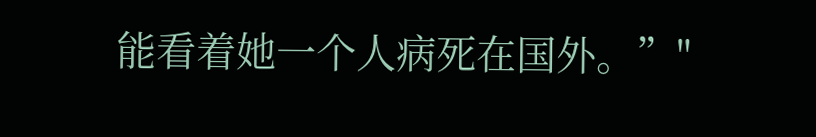能看着她一个人病死在国外。”"